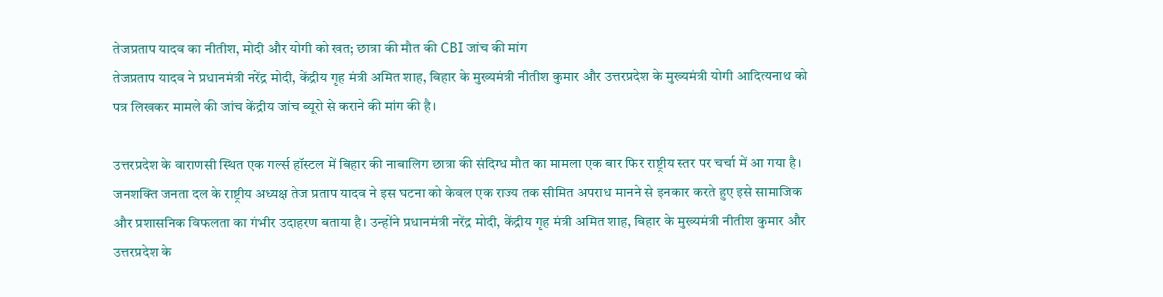तेजप्रताप यादव का नीतीश, मोदी और योगी को खत; छात्रा की मौत की CBI जांच की मांग
तेजप्रताप यादव ने प्रधानमंत्री नरेंद्र मोदी, केंद्रीय गृह मंत्री अमित शाह, बिहार के मुख्यमंत्री नीतीश कुमार और उत्तरप्रदेश के मुख्यमंत्री योगी आदित्यनाथ को पत्र लिखकर मामले की जांच केंद्रीय जांच ब्यूरो से कराने की मांग की है।

उत्तरप्रदेश के वाराणसी स्थित एक गर्ल्स हॉस्टल में बिहार की नाबालिग छात्रा की संदिग्ध मौत का मामला एक बार फिर राष्ट्रीय स्तर पर चर्चा में आ गया है। जनशक्ति जनता दल के राष्ट्रीय अध्यक्ष तेज प्रताप यादव ने इस घटना को केवल एक राज्य तक सीमित अपराध मानने से इनकार करते हुए इसे सामाजिक और प्रशासनिक विफलता का गंभीर उदाहरण बताया है। उन्होंने प्रधानमंत्री नरेंद्र मोदी, केंद्रीय गृह मंत्री अमित शाह, बिहार के मुख्यमंत्री नीतीश कुमार और उत्तरप्रदेश के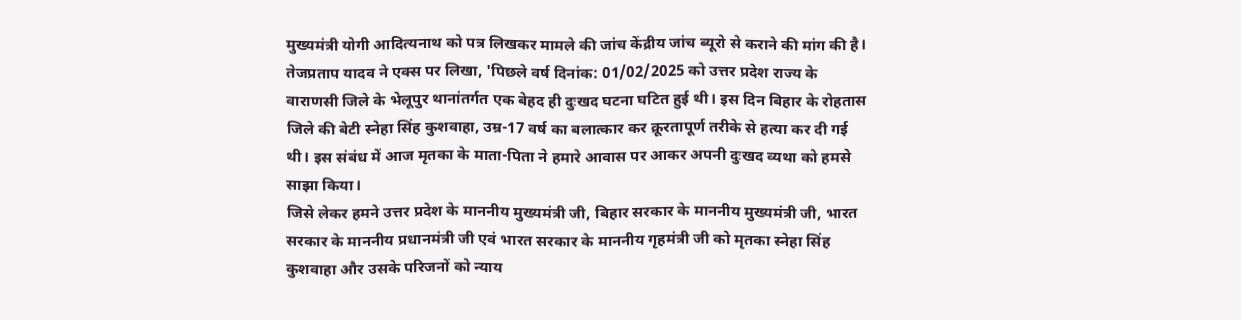मुख्यमंत्री योगी आदित्यनाथ को पत्र लिखकर मामले की जांच केंद्रीय जांच ब्यूरो से कराने की मांग की है।
तेजप्रताप यादव ने एक्स पर लिखा, 'पिछले वर्ष दिनांक: 01/02/2025 को उत्तर प्रदेश राज्य के वाराणसी जिले के भेलूपुर थानांतर्गत एक बेहद ही दुःखद घटना घटित हुई थी। इस दिन बिहार के रोहतास जिले की बेटी स्नेहा सिंह कुशवाहा, उम्र-17 वर्ष का बलात्कार कर क्रूरतापूर्ण तरीके से हत्या कर दी गई थी। इस संबंध में आज मृतका के माता-पिता ने हमारे आवास पर आकर अपनी दुःखद व्यथा को हमसे साझा किया।
जिसे लेकर हमने उत्तर प्रदेश के माननीय मुख्यमंत्री जी, बिहार सरकार के माननीय मुख्यमंत्री जी, भारत सरकार के माननीय प्रधानमंत्री जी एवं भारत सरकार के माननीय गृहमंत्री जी को मृतका स्नेहा सिंह कुशवाहा और उसके परिजनों को न्याय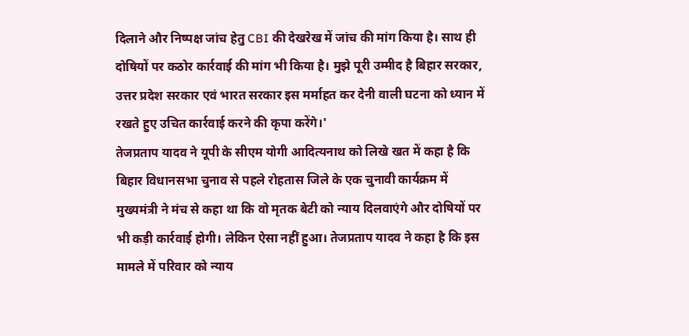दिलाने और निष्पक्ष जांच हेतु CBI की देखरेख में जांच की मांग किया है। साथ ही दोषियों पर कठोर कार्रवाई की मांग भी किया है। मुझे पूरी उम्मीद है बिहार सरकार, उत्तर प्रदेश सरकार एवं भारत सरकार इस मर्माहत कर देनी वाली घटना को ध्यान में रखते हुए उचित कार्रवाई करने की कृपा करेंगे।'
तेजप्रताप यादव ने यूपी के सीएम योगी आदित्यनाथ को लिखे खत में कहा है कि बिहार विधानसभा चुनाव से पहले रोहतास जिले के एक चुनावी कार्यक्रम में मुख्यमंत्री ने मंच से कहा था कि वो मृतक बेटी को न्याय दिलवाएंगे और दोषियों पर भी कड़ी कार्रवाई होगी। लेकिन ऐसा नहीं हुआ। तेजप्रताप यादव ने कहा है कि इस मामले में परिवार को न्याय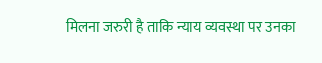मिलना जरुरी है ताकि न्याय व्यवस्था पर उनका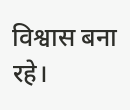विश्वास बना रहे।